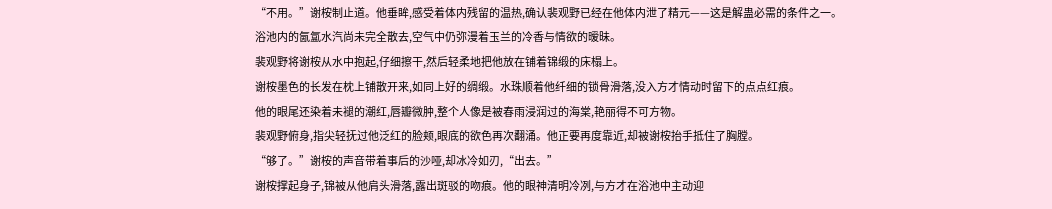“不用。”谢桉制止道。他垂眸,感受着体内残留的温热,确认裴观野已经在他体内泄了精元——这是解蛊必需的条件之一。
浴池内的氤氲水汽尚未完全散去,空气中仍弥漫着玉兰的冷香与情欲的暧昧。
裴观野将谢桉从水中抱起,仔细擦干,然后轻柔地把他放在铺着锦缎的床榻上。
谢桉墨色的长发在枕上铺散开来,如同上好的绸缎。水珠顺着他纤细的锁骨滑落,没入方才情动时留下的点点红痕。
他的眼尾还染着未褪的潮红,唇瓣微肿,整个人像是被春雨浸润过的海棠,艳丽得不可方物。
裴观野俯身,指尖轻抚过他泛红的脸颊,眼底的欲色再次翻涌。他正要再度靠近,却被谢桉抬手抵住了胸膛。
“够了。”谢桉的声音带着事后的沙哑,却冰冷如刃,“出去。”
谢桉撑起身子,锦被从他肩头滑落,露出斑驳的吻痕。他的眼神清明冷冽,与方才在浴池中主动迎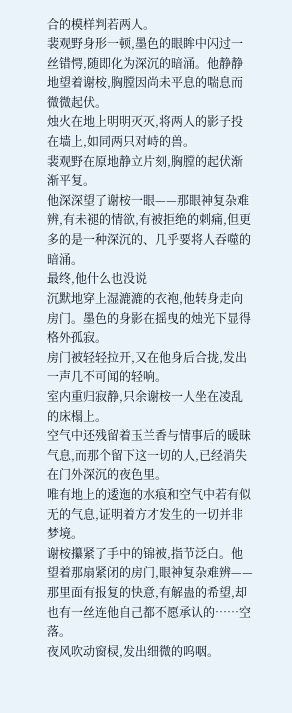合的模样判若两人。
裴观野身形一顿,墨色的眼眸中闪过一丝错愕,随即化为深沉的暗涌。他静静地望着谢桉,胸膛因尚未平息的喘息而微微起伏。
烛火在地上明明灭灭,将两人的影子投在墙上,如同两只对峙的兽。
裴观野在原地静立片刻,胸膛的起伏渐渐平复。
他深深望了谢桉一眼——那眼神复杂难辨,有未褪的情欲,有被拒绝的刺痛,但更多的是一种深沉的、几乎要将人吞噬的暗涌。
最终,他什么也没说
沉默地穿上湿漉漉的衣袍,他转身走向房门。墨色的身影在摇曳的烛光下显得格外孤寂。
房门被轻轻拉开,又在他身后合拢,发出一声几不可闻的轻响。
室内重归寂静,只余谢桉一人坐在凌乱的床榻上。
空气中还残留着玉兰香与情事后的暖昧气息,而那个留下这一切的人,已经消失在门外深沉的夜色里。
唯有地上的逶迤的水痕和空气中若有似无的气息,证明着方才发生的一切并非梦境。
谢桉攥紧了手中的锦被,指节泛白。他望着那扇紧闭的房门,眼神复杂难辨——那里面有报复的快意,有解蛊的希望,却也有一丝连他自己都不愿承认的……空落。
夜风吹动窗棂,发出细微的呜咽。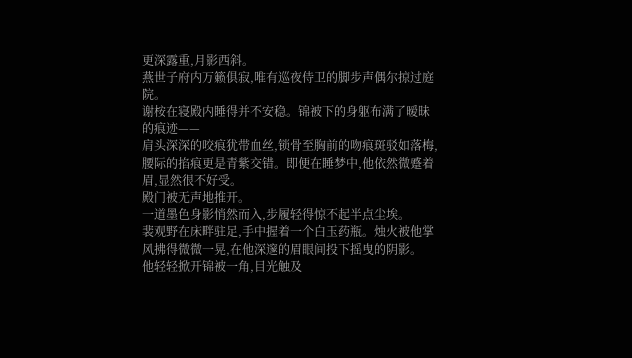更深露重,月影西斜。
燕世子府内万籁俱寂,唯有巡夜侍卫的脚步声偶尔掠过庭院。
谢桉在寝殿内睡得并不安稳。锦被下的身躯布满了暧昧的痕迹——
肩头深深的咬痕犹带血丝,锁骨至胸前的吻痕斑驳如落梅,腰际的掐痕更是青紫交错。即便在睡梦中,他依然微蹙着眉,显然很不好受。
殿门被无声地推开。
一道墨色身影悄然而入,步履轻得惊不起半点尘埃。
裴观野在床畔驻足,手中握着一个白玉药瓶。烛火被他掌风拂得微微一晃,在他深邃的眉眼间投下摇曳的阴影。
他轻轻掀开锦被一角,目光触及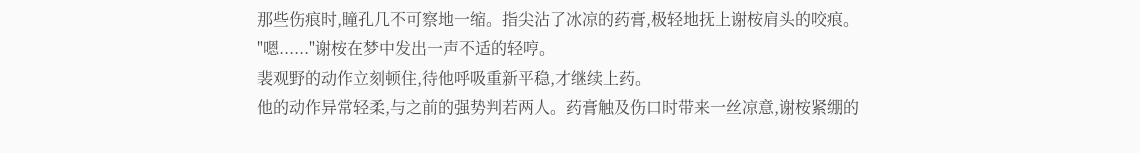那些伤痕时,瞳孔几不可察地一缩。指尖沾了冰凉的药膏,极轻地抚上谢桉肩头的咬痕。
"嗯......"谢桉在梦中发出一声不适的轻哼。
裴观野的动作立刻顿住,待他呼吸重新平稳,才继续上药。
他的动作异常轻柔,与之前的强势判若两人。药膏触及伤口时带来一丝凉意,谢桉紧绷的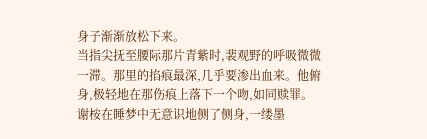身子渐渐放松下来。
当指尖抚至腰际那片青紫时,裴观野的呼吸微微一滞。那里的掐痕最深,几乎要渗出血来。他俯身,极轻地在那伤痕上落下一个吻,如同赎罪。
谢桉在睡梦中无意识地侧了侧身,一缕墨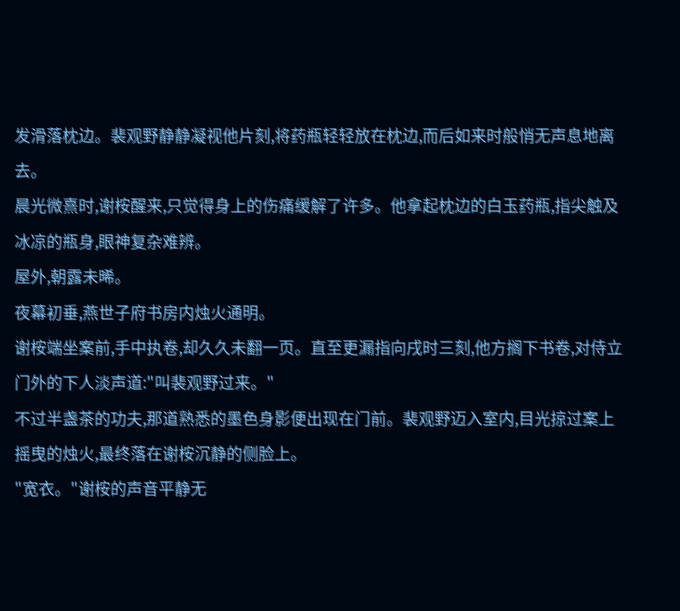发滑落枕边。裴观野静静凝视他片刻,将药瓶轻轻放在枕边,而后如来时般悄无声息地离去。
晨光微熹时,谢桉醒来,只觉得身上的伤痛缓解了许多。他拿起枕边的白玉药瓶,指尖触及冰凉的瓶身,眼神复杂难辨。
屋外,朝露未晞。
夜幕初垂,燕世子府书房内烛火通明。
谢桉端坐案前,手中执卷,却久久未翻一页。直至更漏指向戌时三刻,他方搁下书卷,对侍立门外的下人淡声道:"叫裴观野过来。"
不过半盏茶的功夫,那道熟悉的墨色身影便出现在门前。裴观野迈入室内,目光掠过案上摇曳的烛火,最终落在谢桉沉静的侧脸上。
"宽衣。"谢桉的声音平静无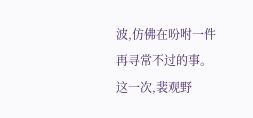波,仿佛在吩咐一件再寻常不过的事。
这一次,裴观野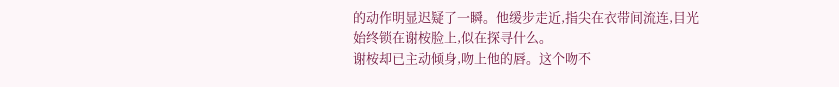的动作明显迟疑了一瞬。他缓步走近,指尖在衣带间流连,目光始终锁在谢桉脸上,似在探寻什么。
谢桉却已主动倾身,吻上他的唇。这个吻不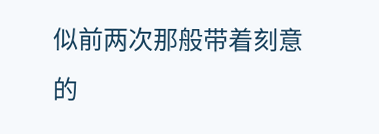似前两次那般带着刻意的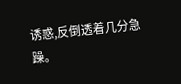诱惑,反倒透着几分急躁。